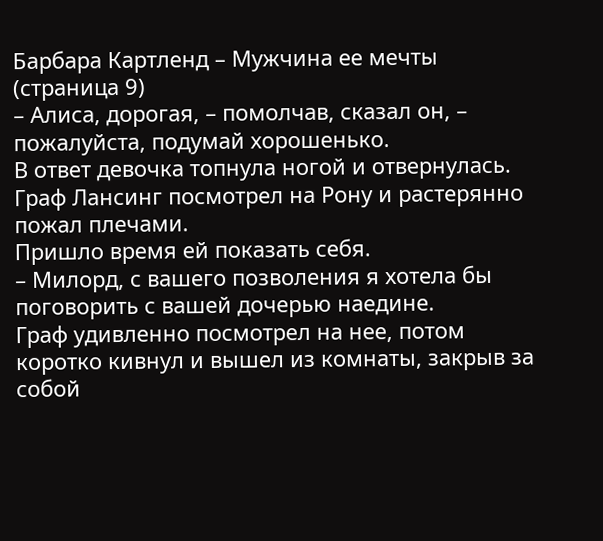Барбара Картленд – Мужчина ее мечты (страница 9)
– Алиса, дорогая, – помолчав, сказал он, – пожалуйста, подумай хорошенько.
В ответ девочка топнула ногой и отвернулась.
Граф Лансинг посмотрел на Рону и растерянно пожал плечами.
Пришло время ей показать себя.
– Милорд, с вашего позволения я хотела бы поговорить с вашей дочерью наедине.
Граф удивленно посмотрел на нее, потом коротко кивнул и вышел из комнаты, закрыв за собой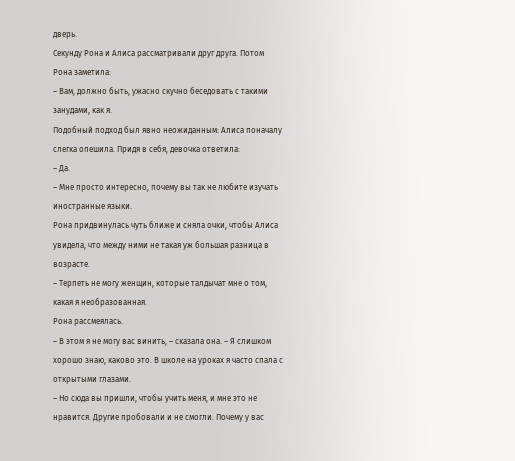дверь.
Секунду Рона и Алиса рассматривали друг друга. Потом Рона заметила:
– Вам, должно быть, ужасно скучно беседовать с такими занудами, как я.
Подобный подход был явно неожиданным: Алиса поначалу слегка опешила. Придя в себя, девочка ответила:
– Да.
– Мне просто интересно, почему вы так не любите изучать иностранные языки.
Рона придвинулась чуть ближе и сняла очки, чтобы Алиса увидела, что между ними не такая уж большая разница в возрасте.
– Терпеть не могу женщин, которые талдычат мне о том, какая я необразованная.
Рона рассмеялась.
– В этом я не могу вас винить, – сказала она. – Я слишком хорошо знаю, каково это. В школе на уроках я часто спала с открытыми глазами.
– Но сюда вы пришли, чтобы учить меня, и мне это не нравится. Другие пробовали и не смогли. Почему у вас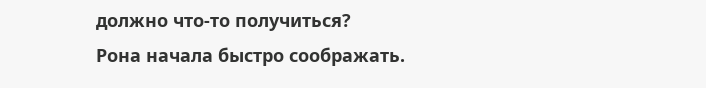должно что-то получиться?
Рона начала быстро соображать.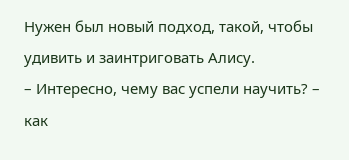Нужен был новый подход, такой, чтобы удивить и заинтриговать Алису.
– Интересно, чему вас успели научить? – как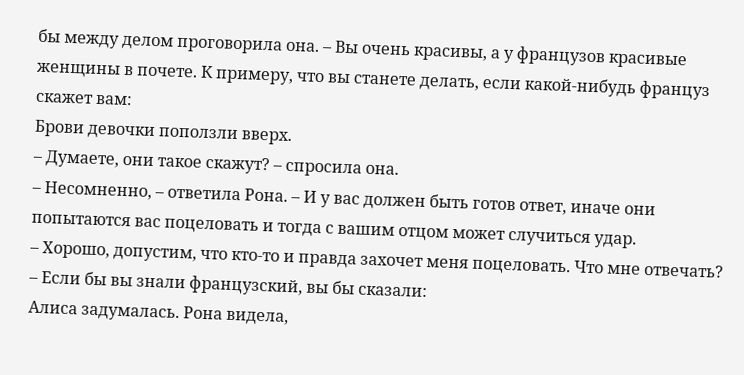бы между делом проговорила она. – Вы очень красивы, а у французов красивые женщины в почете. К примеру, что вы станете делать, если какой-нибудь француз скажет вам:
Брови девочки поползли вверх.
– Думаете, они такое скажут? – спросила она.
– Несомненно, – ответила Рона. – И у вас должен быть готов ответ, иначе они попытаются вас поцеловать и тогда с вашим отцом может случиться удар.
– Хорошо, допустим, что кто-то и правда захочет меня поцеловать. Что мне отвечать?
– Если бы вы знали французский, вы бы сказали:
Алиса задумалась. Рона видела,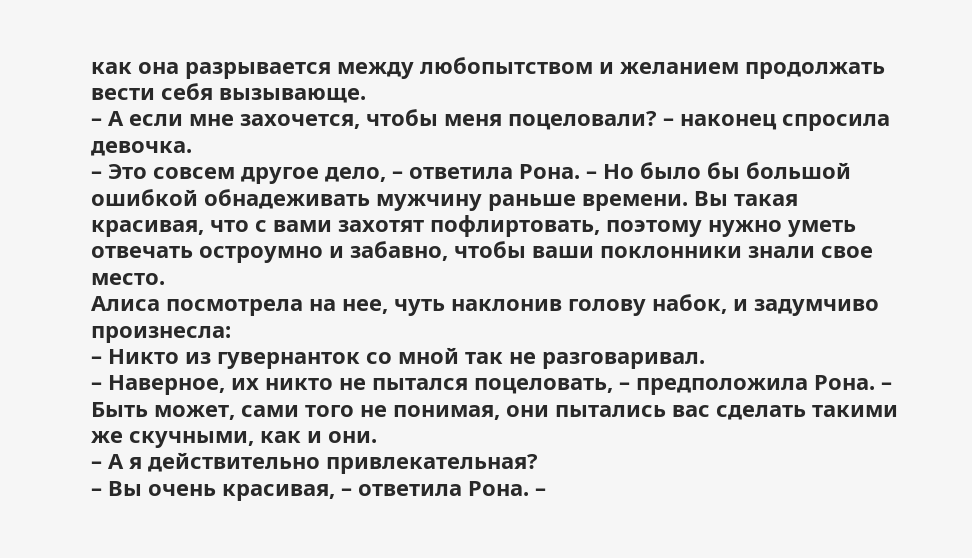как она разрывается между любопытством и желанием продолжать вести себя вызывающе.
– А если мне захочется, чтобы меня поцеловали? – наконец спросила девочка.
– Это совсем другое дело, – ответила Рона. – Но было бы большой ошибкой обнадеживать мужчину раньше времени. Вы такая красивая, что с вами захотят пофлиртовать, поэтому нужно уметь отвечать остроумно и забавно, чтобы ваши поклонники знали свое место.
Алиса посмотрела на нее, чуть наклонив голову набок, и задумчиво произнесла:
– Никто из гувернанток со мной так не разговаривал.
– Наверное, их никто не пытался поцеловать, – предположила Рона. – Быть может, сами того не понимая, они пытались вас сделать такими же скучными, как и они.
– А я действительно привлекательная?
– Вы очень красивая, – ответила Рона. –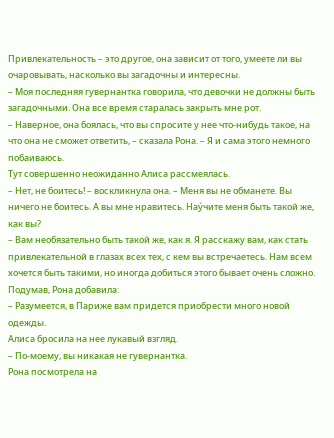Привлекательность – это другое, она зависит от того, умеете ли вы очаровывать, насколько вы загадочны и интересны.
– Моя последняя гувернантка говорила, что девочки не должны быть загадочными. Она все время старалась закрыть мне рот.
– Наверное, она боялась, что вы спросите у нее что-нибудь такое, на что она не сможет ответить, – сказала Рона. – Я и сама этого немного побаиваюсь.
Тут совершенно неожиданно Алиса рассмеялась.
– Нет, не боитесь! – воскликнула она. – Меня вы не обманете. Вы ничего не боитесь. А вы мне нравитесь. Наýчите меня быть такой же, как вы?
– Вам необязательно быть такой же, как я. Я расскажу вам, как стать привлекательной в глазах всех тех, с кем вы встречаетесь. Нам всем хочется быть такими, но иногда добиться этого бывает очень сложно.
Подумав, Рона добавила:
– Разумеется, в Париже вам придется приобрести много новой одежды.
Алиса бросила на нее лукавый взгляд.
– По-моему, вы никакая не гувернантка.
Рона посмотрела на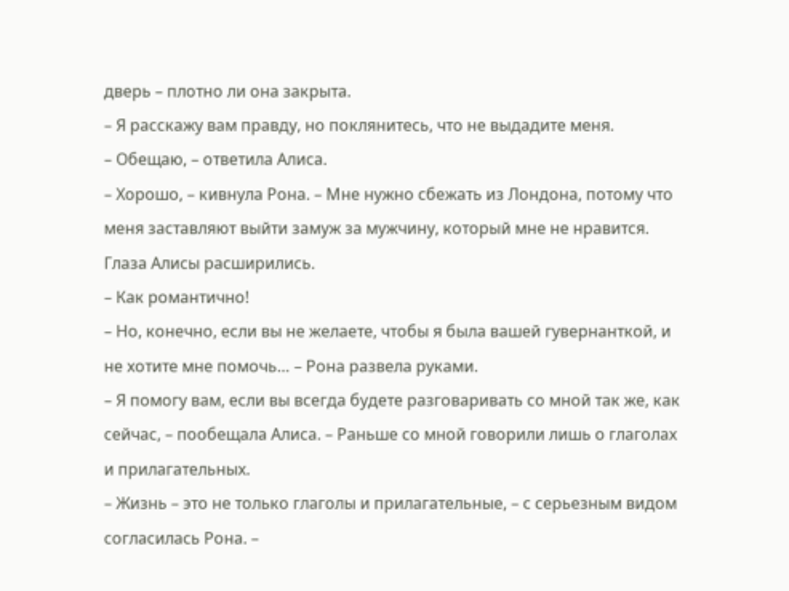дверь – плотно ли она закрыта.
– Я расскажу вам правду, но поклянитесь, что не выдадите меня.
– Обещаю, – ответила Алиса.
– Хорошо, – кивнула Рона. – Мне нужно сбежать из Лондона, потому что меня заставляют выйти замуж за мужчину, который мне не нравится.
Глаза Алисы расширились.
– Как романтично!
– Но, конечно, если вы не желаете, чтобы я была вашей гувернанткой, и не хотите мне помочь… – Рона развела руками.
– Я помогу вам, если вы всегда будете разговаривать со мной так же, как сейчас, – пообещала Алиса. – Раньше со мной говорили лишь о глаголах и прилагательных.
– Жизнь – это не только глаголы и прилагательные, – с серьезным видом согласилась Рона. –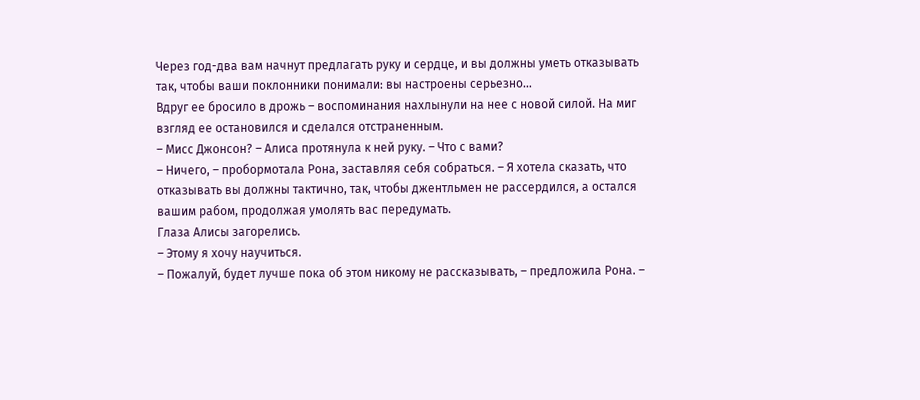Через год-два вам начнут предлагать руку и сердце, и вы должны уметь отказывать так, чтобы ваши поклонники понимали: вы настроены серьезно…
Вдруг ее бросило в дрожь – воспоминания нахлынули на нее с новой силой. На миг взгляд ее остановился и сделался отстраненным.
– Мисс Джонсон? – Алиса протянула к ней руку. – Что с вами?
– Ничего, – пробормотала Рона, заставляя себя собраться. – Я хотела сказать, что отказывать вы должны тактично, так, чтобы джентльмен не рассердился, а остался вашим рабом, продолжая умолять вас передумать.
Глаза Алисы загорелись.
– Этому я хочу научиться.
– Пожалуй, будет лучше пока об этом никому не рассказывать, – предложила Рона. –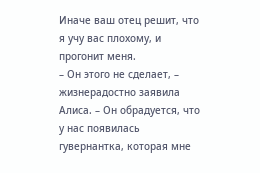Иначе ваш отец решит, что я учу вас плохому, и прогонит меня.
– Он этого не сделает, – жизнерадостно заявила Алиса. – Он обрадуется, что у нас появилась гувернантка, которая мне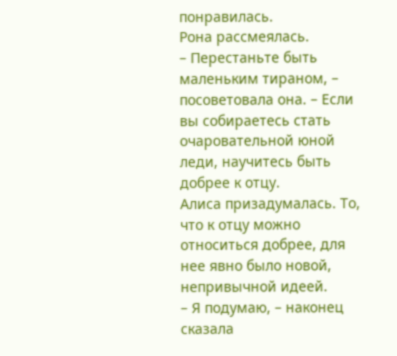понравилась.
Рона рассмеялась.
– Перестаньте быть маленьким тираном, – посоветовала она. – Если вы собираетесь стать очаровательной юной леди, научитесь быть добрее к отцу.
Алиса призадумалась. То, что к отцу можно относиться добрее, для нее явно было новой, непривычной идеей.
– Я подумаю, – наконец сказала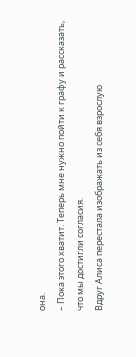она.
– Пока этого хватит. Теперь мне нужно пойти к графу и рассказать, что мы достигли согласия.
Вдруг Алиса перестала изображать из себя взрослую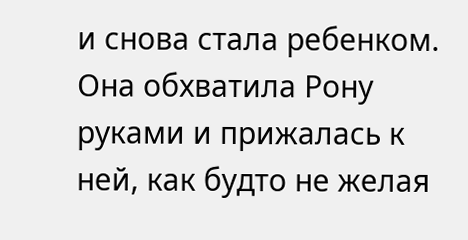и снова стала ребенком. Она обхватила Рону руками и прижалась к ней, как будто не желая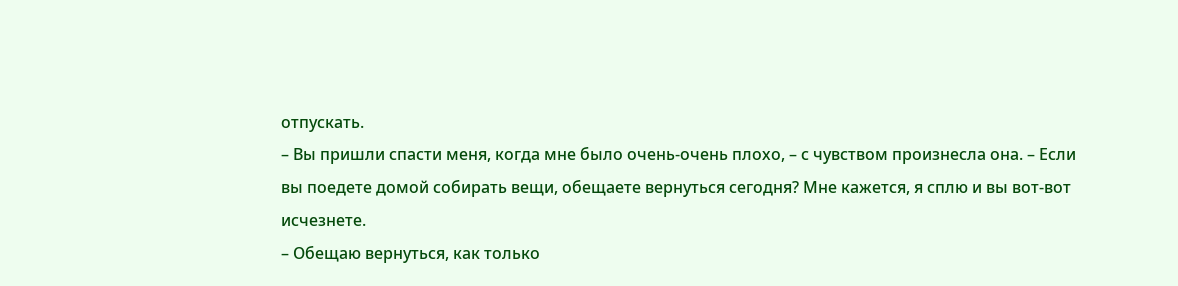отпускать.
– Вы пришли спасти меня, когда мне было очень-очень плохо, – с чувством произнесла она. – Если вы поедете домой собирать вещи, обещаете вернуться сегодня? Мне кажется, я сплю и вы вот-вот исчезнете.
– Обещаю вернуться, как только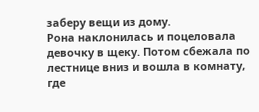заберу вещи из дому.
Рона наклонилась и поцеловала девочку в щеку. Потом сбежала по лестнице вниз и вошла в комнату, где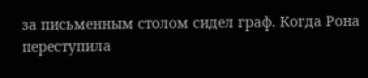за письменным столом сидел граф. Когда Рона переступила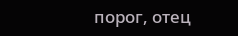порог, отец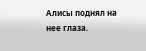Алисы поднял на нее глаза.